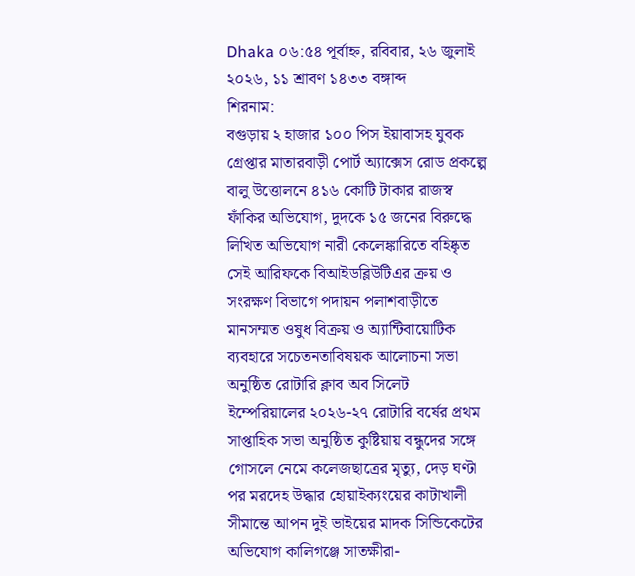Dhaka ০৬:৫৪ পূর্বাহ্ন, রবিবার, ২৬ জুলাই ২০২৬, ১১ শ্রাবণ ১৪৩৩ বঙ্গাব্দ
শিরনাম:
বগুড়ায় ২ হাজার ১০০ পিস ইয়াবাসহ যুবক গ্রেপ্তার মাতারবাড়ী পোর্ট অ্যাক্সেস রোড প্রকল্পে বালু উত্তোলনে ৪১৬ কোটি টাকার রাজস্ব ফাঁকির অভিযোগ, দুদকে ১৫ জনের বিরুদ্ধে লিখিত অভিযোগ নারী কেলেঙ্কারিতে বহিষ্কৃত সেই আরিফকে বিআইডব্লিউটিএর ক্রয় ও সংরক্ষণ বিভাগে পদায়ন পলাশবাড়ীতে মানসম্মত ওষুধ বিক্রয় ও অ্যান্টিবায়োটিক ব্যবহারে সচেতনতাবিষয়ক আলোচনা সভা অনুষ্ঠিত রোটারি ক্লাব অব সিলেট ইম্পেরিয়ালের ২০২৬-২৭ রোটারি বর্ষের প্রথম সাপ্তাহিক সভা অনুষ্ঠিত কুষ্টিয়ায় বন্ধুদের সঙ্গে গোসলে নেমে কলেজছাত্রের মৃত্যু, দেড় ঘণ্টা পর মরদেহ উদ্ধার হোয়াইক্যংয়ের কাটাখালী সীমান্তে আপন দুই ভাইয়ের মাদক সিন্ডিকেটের অভিযোগ কালিগঞ্জে সাতক্ষীরা-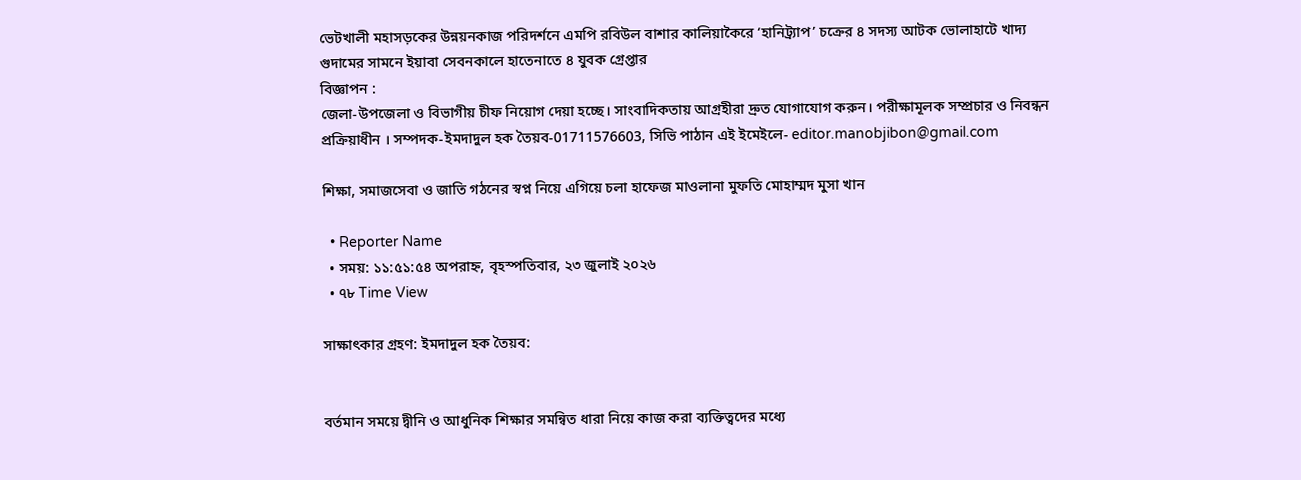ভেটখালী মহাসড়কের উন্নয়নকাজ পরিদর্শনে এমপি রবিউল বাশার কালিয়াকৈরে ‘হানিট্র্যাপ’ চক্রের ৪ সদস্য আটক ভোলাহাটে খাদ্য গুদামের সামনে ইয়াবা সেবনকালে হাতেনাতে ৪ যুবক গ্রেপ্তার
বিজ্ঞাপন :
জেলা-উপজেলা ও বিভাগীয় চীফ নিয়োগ দেয়া হচ্ছে। সাংবাদিকতায় আগ্রহীরা দ্রুত যোগাযোগ করুন। পরীক্ষামূলক সম্প্রচার ও নিবন্ধন প্রক্রিয়াধীন । সম্পদক-ইমদাদুল হক তৈয়ব-01711576603, সিভি পাঠান এই ইমেইলে- editor.manobjibon@gmail.com

শিক্ষা, সমাজসেবা ও জাতি গঠনের স্বপ্ন নিয়ে এগিয়ে চলা হাফেজ মাওলানা মুফতি মোহাম্মদ মুসা খান

  • Reporter Name
  • সময়: ১১:৫১:৫৪ অপরাহ্ন, বৃহস্পতিবার, ২৩ জুলাই ২০২৬
  • ৭৮ Time View

সাক্ষাৎকার গ্রহণ: ইমদাদুল হক তৈয়ব:


বর্তমান সময়ে দ্বীনি ও আধুনিক শিক্ষার সমন্বিত ধারা নিয়ে কাজ করা ব্যক্তিত্বদের মধ্যে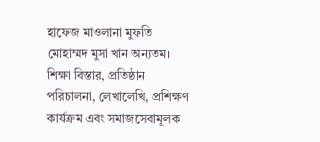হাফেজ মাওলানা মুফতি মোহাম্মদ মুসা খান অন্যতম। শিক্ষা বিস্তার, প্রতিষ্ঠান পরিচালনা, লেখালেখি, প্রশিক্ষণ কার্যক্রম এবং সমাজসেবামূলক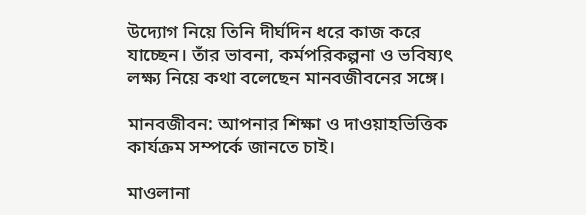উদ্যোগ নিয়ে তিনি দীর্ঘদিন ধরে কাজ করে যাচ্ছেন। তাঁর ভাবনা, কর্মপরিকল্পনা ও ভবিষ্যৎ লক্ষ্য নিয়ে কথা বলেছেন মানবজীবনের সঙ্গে।

মানবজীবন: আপনার শিক্ষা ও দাওয়াহভিত্তিক কার্যক্রম সম্পর্কে জানতে চাই।

মাওলানা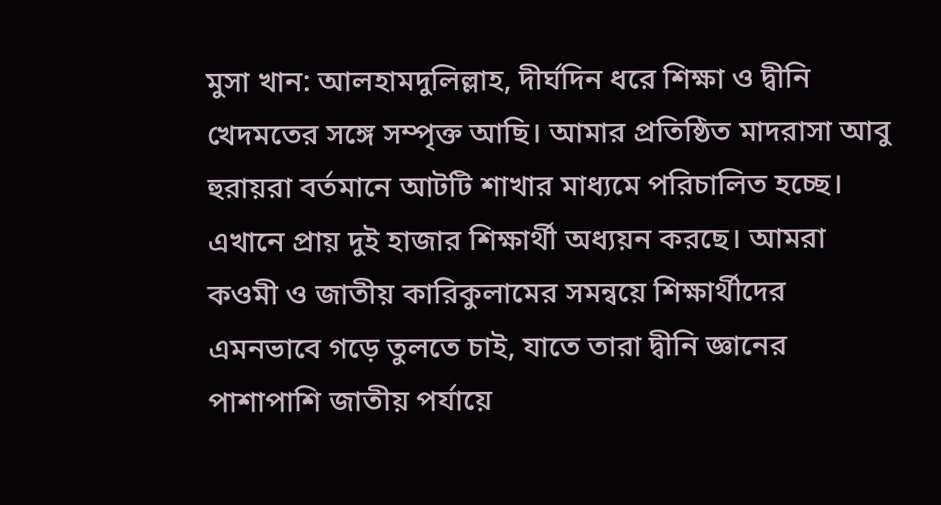মুসা খান: আলহামদুলিল্লাহ, দীর্ঘদিন ধরে শিক্ষা ও দ্বীনি খেদমতের সঙ্গে সম্পৃক্ত আছি। আমার প্রতিষ্ঠিত মাদরাসা আবু হুরায়রা বর্তমানে আটটি শাখার মাধ্যমে পরিচালিত হচ্ছে। এখানে প্রায় দুই হাজার শিক্ষার্থী অধ্যয়ন করছে। আমরা কওমী ও জাতীয় কারিকুলামের সমন্বয়ে শিক্ষার্থীদের এমনভাবে গড়ে তুলতে চাই, যাতে তারা দ্বীনি জ্ঞানের পাশাপাশি জাতীয় পর্যায়ে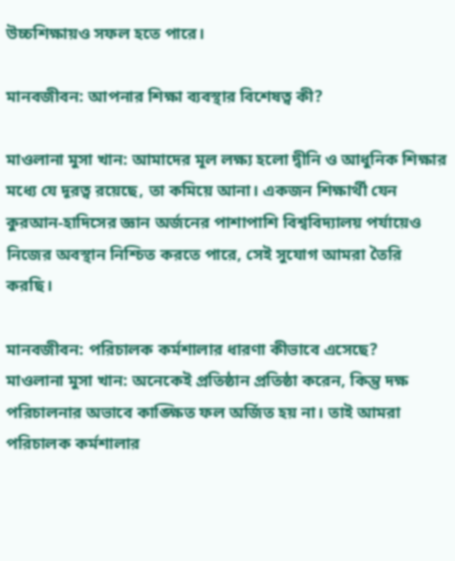উচ্চশিক্ষায়ও সফল হতে পারে।

মানবজীবন: আপনার শিক্ষা ব্যবস্থার বিশেষত্ব কী?

মাওলানা মুসা খান: আমাদের মূল লক্ষ্য হলো দ্বীনি ও আধুনিক শিক্ষার মধ্যে যে দূরত্ব রয়েছে, তা কমিয়ে আনা। একজন শিক্ষার্থী যেন কুরআন-হাদিসের জ্ঞান অর্জনের পাশাপাশি বিশ্ববিদ্যালয় পর্যায়েও নিজের অবস্থান নিশ্চিত করতে পারে, সেই সুযোগ আমরা তৈরি করছি।

মানবজীবন: পরিচালক কর্মশালার ধারণা কীভাবে এসেছে?
মাওলানা মুসা খান: অনেকেই প্রতিষ্ঠান প্রতিষ্ঠা করেন, কিন্তু দক্ষ পরিচালনার অভাবে কাঙ্ক্ষিত ফল অর্জিত হয় না। তাই আমরা পরিচালক কর্মশালার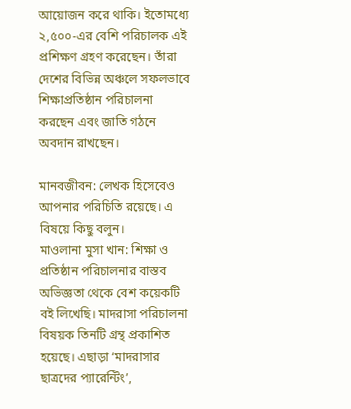আয়োজন করে থাকি। ইতোমধ্যে ২,৫০০-এর বেশি পরিচালক এই প্রশিক্ষণ গ্রহণ করেছেন। তাঁরা দেশের বিভিন্ন অঞ্চলে সফলভাবে শিক্ষাপ্রতিষ্ঠান পরিচালনা করছেন এবং জাতি গঠনে অবদান রাখছেন।

মানবজীবন: লেখক হিসেবেও আপনার পরিচিতি রয়েছে। এ বিষয়ে কিছু বলুন।
মাওলানা মুসা খান: শিক্ষা ও প্রতিষ্ঠান পরিচালনার বাস্তব অভিজ্ঞতা থেকে বেশ কয়েকটি বই লিখেছি। মাদরাসা পরিচালনা বিষয়ক তিনটি গ্রন্থ প্রকাশিত হয়েছে। এছাড়া ‘মাদরাসার ছাত্রদের প্যারেন্টিং’,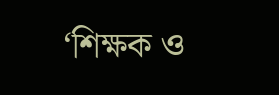‘শিক্ষক ও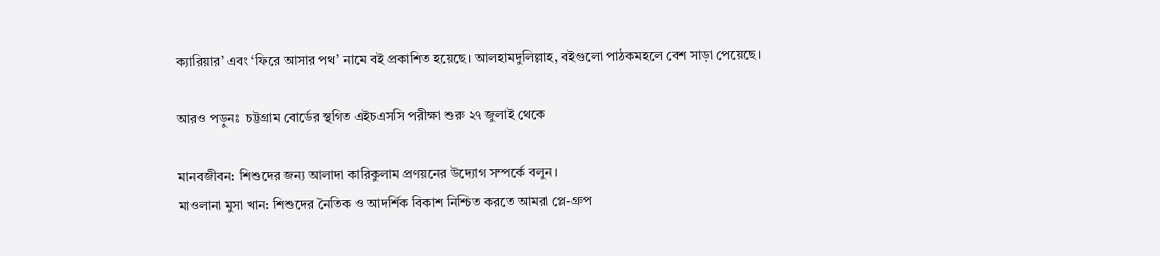ক্যারিয়ার’ এবং ‘ফিরে আসার পথ’ নামে বই প্রকাশিত হয়েছে। আলহামদুলিল্লাহ, বইগুলো পাঠকমহলে বেশ সাড়া পেয়েছে।

আরও পড়ুনঃ  চট্টগ্রাম বোর্ডের স্থগিত এইচএসসি পরীক্ষা শুরু ২৭ জুলাই থেকে

মানবজীবন: শিশুদের জন্য আলাদা কারিকুলাম প্রণয়নের উদ্যোগ সম্পর্কে বলুন।
মাওলানা মুসা খান: শিশুদের নৈতিক ও আদর্শিক বিকাশ নিশ্চিত করতে আমরা প্লে-গ্রুপ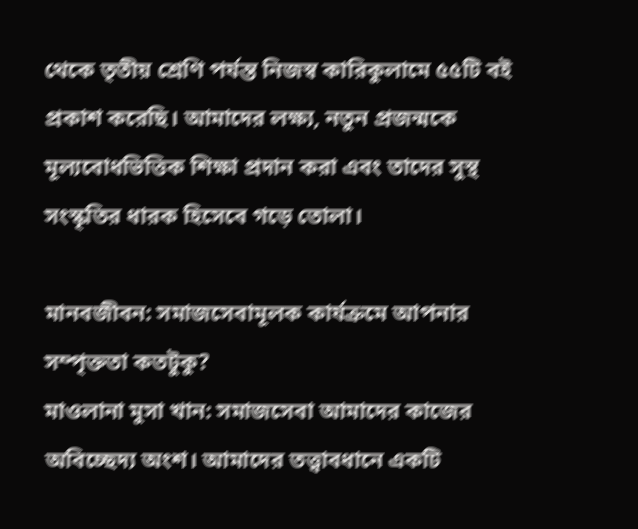থেকে তৃতীয় শ্রেণি পর্যন্ত নিজস্ব কারিকুলামে ৫৫টি বই প্রকাশ করেছি। আমাদের লক্ষ্য, নতুন প্রজন্মকে মূল্যবোধভিত্তিক শিক্ষা প্রদান করা এবং তাদের সুস্থ সংস্কৃতির ধারক হিসেবে গড়ে তোলা।

মানবজীবন: সমাজসেবামূলক কার্যক্রমে আপনার সম্পৃক্ততা কতটুকু?
মাওলানা মুসা খান: সমাজসেবা আমাদের কাজের অবিচ্ছেদ্য অংশ। আমাদের তত্ত্বাবধানে একটি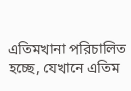এতিমখানা পরিচালিত হচ্ছে, যেখানে এতিম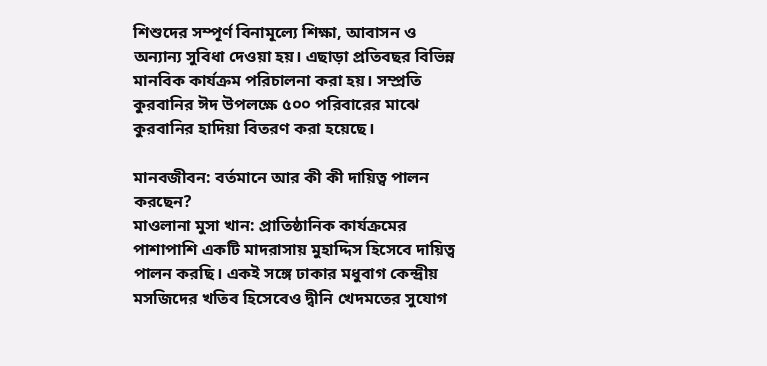শিশুদের সম্পূর্ণ বিনামূল্যে শিক্ষা, আবাসন ও অন্যান্য সুবিধা দেওয়া হয়। এছাড়া প্রতিবছর বিভিন্ন মানবিক কার্যক্রম পরিচালনা করা হয়। সম্প্রতি কুরবানির ঈদ উপলক্ষে ৫০০ পরিবারের মাঝে কুরবানির হাদিয়া বিতরণ করা হয়েছে।

মানবজীবন: বর্তমানে আর কী কী দায়িত্ব পালন করছেন?
মাওলানা মুসা খান: প্রাতিষ্ঠানিক কার্যক্রমের পাশাপাশি একটি মাদরাসায় মুহাদ্দিস হিসেবে দায়িত্ব পালন করছি। একই সঙ্গে ঢাকার মধুবাগ কেন্দ্রীয় মসজিদের খতিব হিসেবেও দ্বীনি খেদমতের সুযোগ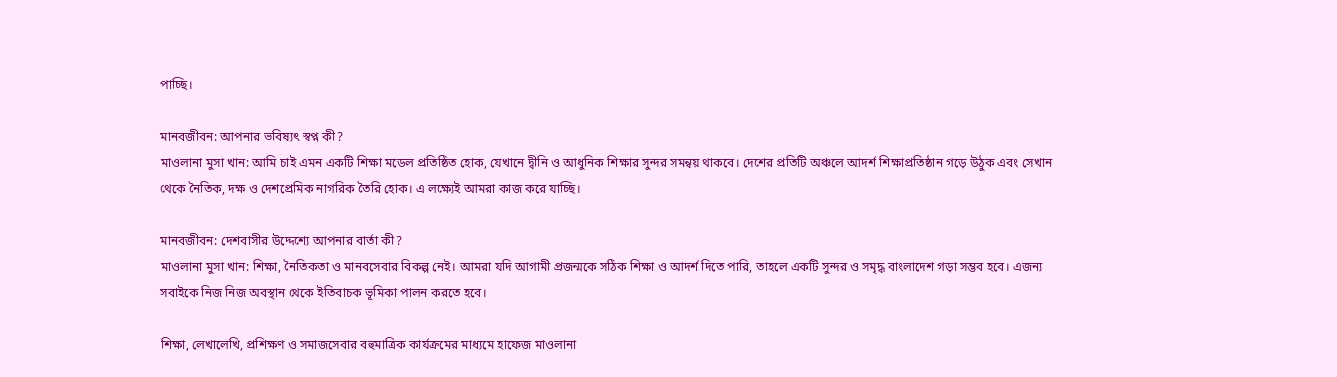পাচ্ছি।

মানবজীবন: আপনার ভবিষ্যৎ স্বপ্ন কী?
মাওলানা মুসা খান: আমি চাই এমন একটি শিক্ষা মডেল প্রতিষ্ঠিত হোক, যেখানে দ্বীনি ও আধুনিক শিক্ষার সুন্দর সমন্বয় থাকবে। দেশের প্রতিটি অঞ্চলে আদর্শ শিক্ষাপ্রতিষ্ঠান গড়ে উঠুক এবং সেখান থেকে নৈতিক, দক্ষ ও দেশপ্রেমিক নাগরিক তৈরি হোক। এ লক্ষ্যেই আমরা কাজ করে যাচ্ছি।

মানবজীবন: দেশবাসীর উদ্দেশ্যে আপনার বার্তা কী?
মাওলানা মুসা খান: শিক্ষা, নৈতিকতা ও মানবসেবার বিকল্প নেই। আমরা যদি আগামী প্রজন্মকে সঠিক শিক্ষা ও আদর্শ দিতে পারি, তাহলে একটি সুন্দর ও সমৃদ্ধ বাংলাদেশ গড়া সম্ভব হবে। এজন্য সবাইকে নিজ নিজ অবস্থান থেকে ইতিবাচক ভূমিকা পালন করতে হবে।

শিক্ষা, লেখালেখি, প্রশিক্ষণ ও সমাজসেবার বহুমাত্রিক কার্যক্রমের মাধ্যমে হাফেজ মাওলানা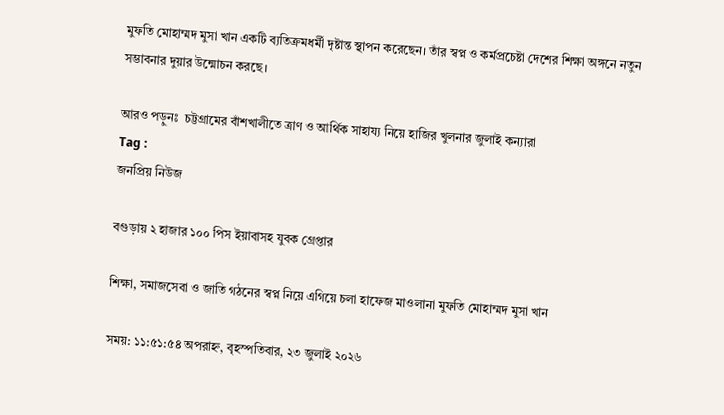মুফতি মোহাম্মদ মুসা খান একটি ব্যতিক্রমধর্মী দৃষ্টান্ত স্থাপন করেছেন। তাঁর স্বপ্ন ও কর্মপ্রচেষ্টা দেশের শিক্ষা অঙ্গনে নতুন সম্ভাবনার দুয়ার উন্মোচন করছে।

আরও পড়ুনঃ  চট্টগ্রামের বাঁশখালীতে ত্রাণ ও আর্থিক সাহায্য নিয়ে হাজির খুলনার জুলাই কন্যারা
Tag :
জনপ্রিয় নিউজ

বগুড়ায় ২ হাজার ১০০ পিস ইয়াবাসহ যুবক গ্রেপ্তার

শিক্ষা, সমাজসেবা ও জাতি গঠনের স্বপ্ন নিয়ে এগিয়ে চলা হাফেজ মাওলানা মুফতি মোহাম্মদ মুসা খান

সময়: ১১:৫১:৫৪ অপরাহ্ন, বৃহস্পতিবার, ২৩ জুলাই ২০২৬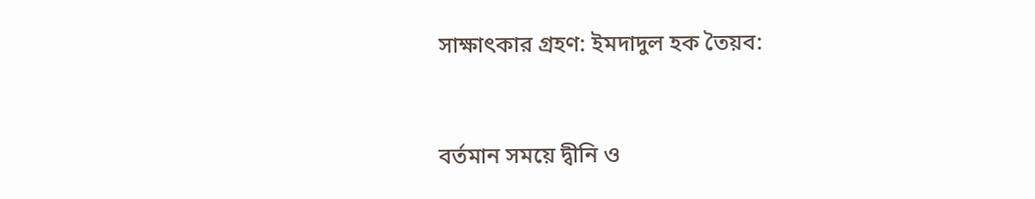সাক্ষাৎকার গ্রহণ: ইমদাদুল হক তৈয়ব:


বর্তমান সময়ে দ্বীনি ও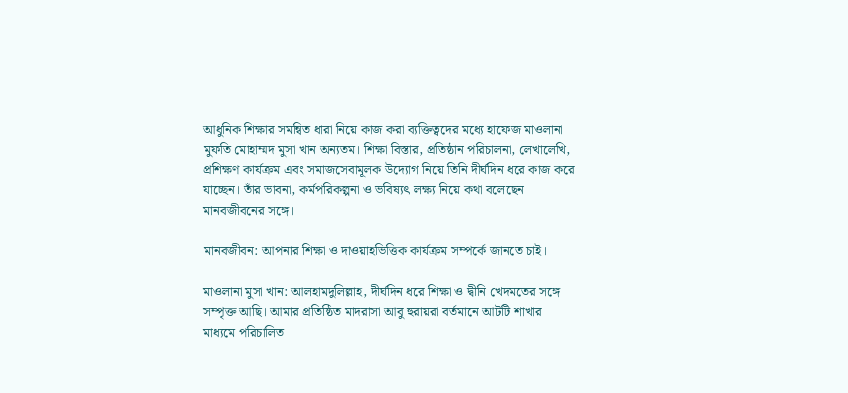আধুনিক শিক্ষার সমন্বিত ধারা নিয়ে কাজ করা ব্যক্তিত্বদের মধ্যে হাফেজ মাওলানা মুফতি মোহাম্মদ মুসা খান অন্যতম। শিক্ষা বিস্তার, প্রতিষ্ঠান পরিচালনা, লেখালেখি, প্রশিক্ষণ কার্যক্রম এবং সমাজসেবামূলক উদ্যোগ নিয়ে তিনি দীর্ঘদিন ধরে কাজ করে যাচ্ছেন। তাঁর ভাবনা, কর্মপরিকল্পনা ও ভবিষ্যৎ লক্ষ্য নিয়ে কথা বলেছেন মানবজীবনের সঙ্গে।

মানবজীবন: আপনার শিক্ষা ও দাওয়াহভিত্তিক কার্যক্রম সম্পর্কে জানতে চাই।

মাওলানা মুসা খান: আলহামদুলিল্লাহ, দীর্ঘদিন ধরে শিক্ষা ও দ্বীনি খেদমতের সঙ্গে সম্পৃক্ত আছি। আমার প্রতিষ্ঠিত মাদরাসা আবু হুরায়রা বর্তমানে আটটি শাখার মাধ্যমে পরিচালিত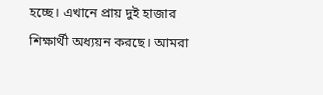হচ্ছে। এখানে প্রায় দুই হাজার শিক্ষার্থী অধ্যয়ন করছে। আমরা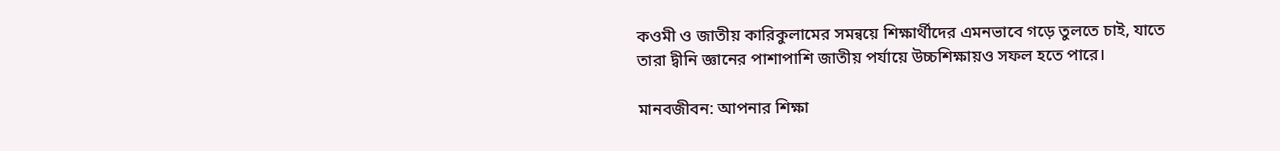কওমী ও জাতীয় কারিকুলামের সমন্বয়ে শিক্ষার্থীদের এমনভাবে গড়ে তুলতে চাই, যাতে তারা দ্বীনি জ্ঞানের পাশাপাশি জাতীয় পর্যায়ে উচ্চশিক্ষায়ও সফল হতে পারে।

মানবজীবন: আপনার শিক্ষা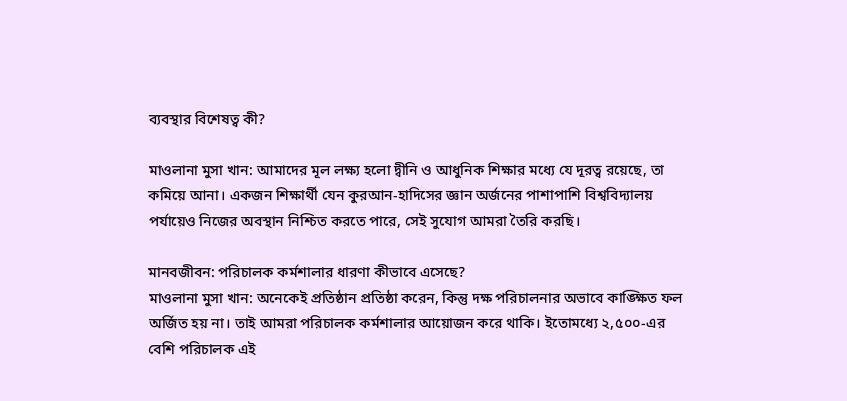ব্যবস্থার বিশেষত্ব কী?

মাওলানা মুসা খান: আমাদের মূল লক্ষ্য হলো দ্বীনি ও আধুনিক শিক্ষার মধ্যে যে দূরত্ব রয়েছে, তা কমিয়ে আনা। একজন শিক্ষার্থী যেন কুরআন-হাদিসের জ্ঞান অর্জনের পাশাপাশি বিশ্ববিদ্যালয় পর্যায়েও নিজের অবস্থান নিশ্চিত করতে পারে, সেই সুযোগ আমরা তৈরি করছি।

মানবজীবন: পরিচালক কর্মশালার ধারণা কীভাবে এসেছে?
মাওলানা মুসা খান: অনেকেই প্রতিষ্ঠান প্রতিষ্ঠা করেন, কিন্তু দক্ষ পরিচালনার অভাবে কাঙ্ক্ষিত ফল অর্জিত হয় না। তাই আমরা পরিচালক কর্মশালার আয়োজন করে থাকি। ইতোমধ্যে ২,৫০০-এর বেশি পরিচালক এই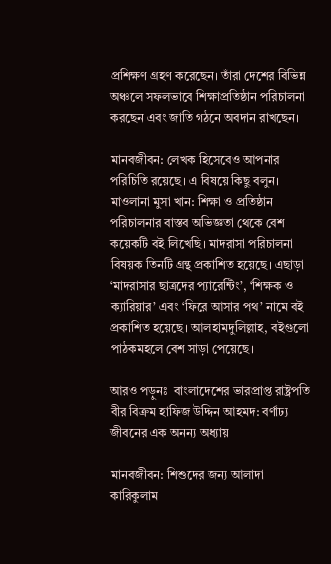প্রশিক্ষণ গ্রহণ করেছেন। তাঁরা দেশের বিভিন্ন অঞ্চলে সফলভাবে শিক্ষাপ্রতিষ্ঠান পরিচালনা করছেন এবং জাতি গঠনে অবদান রাখছেন।

মানবজীবন: লেখক হিসেবেও আপনার পরিচিতি রয়েছে। এ বিষয়ে কিছু বলুন।
মাওলানা মুসা খান: শিক্ষা ও প্রতিষ্ঠান পরিচালনার বাস্তব অভিজ্ঞতা থেকে বেশ কয়েকটি বই লিখেছি। মাদরাসা পরিচালনা বিষয়ক তিনটি গ্রন্থ প্রকাশিত হয়েছে। এছাড়া ‘মাদরাসার ছাত্রদের প্যারেন্টিং’, ‘শিক্ষক ও ক্যারিয়ার’ এবং ‘ফিরে আসার পথ’ নামে বই প্রকাশিত হয়েছে। আলহামদুলিল্লাহ, বইগুলো পাঠকমহলে বেশ সাড়া পেয়েছে।

আরও পড়ুনঃ  বাংলাদেশের ভারপ্রাপ্ত রাষ্ট্রপতি বীর বিক্রম হাফিজ উদ্দিন আহমদ: বর্ণাঢ্য জীবনের এক অনন্য অধ্যায়

মানবজীবন: শিশুদের জন্য আলাদা কারিকুলাম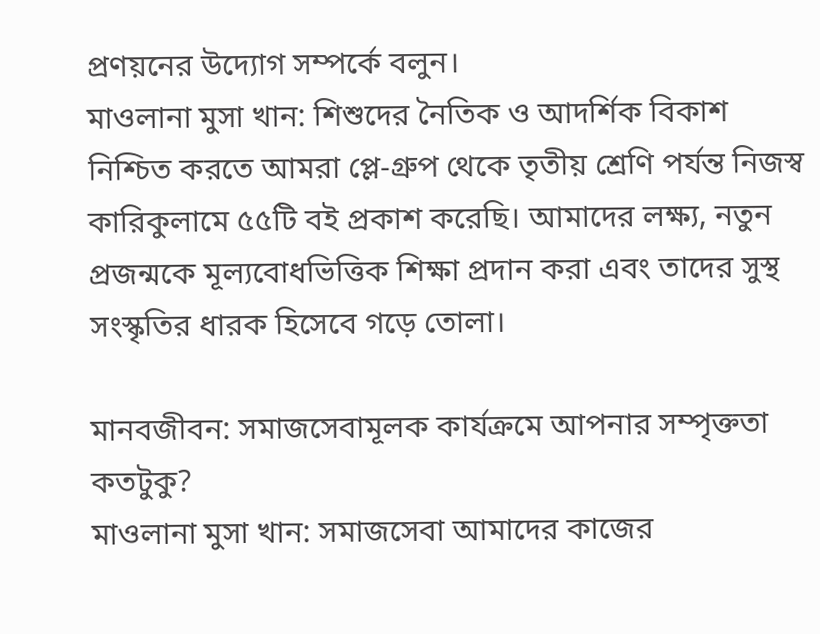প্রণয়নের উদ্যোগ সম্পর্কে বলুন।
মাওলানা মুসা খান: শিশুদের নৈতিক ও আদর্শিক বিকাশ নিশ্চিত করতে আমরা প্লে-গ্রুপ থেকে তৃতীয় শ্রেণি পর্যন্ত নিজস্ব কারিকুলামে ৫৫টি বই প্রকাশ করেছি। আমাদের লক্ষ্য, নতুন প্রজন্মকে মূল্যবোধভিত্তিক শিক্ষা প্রদান করা এবং তাদের সুস্থ সংস্কৃতির ধারক হিসেবে গড়ে তোলা।

মানবজীবন: সমাজসেবামূলক কার্যক্রমে আপনার সম্পৃক্ততা কতটুকু?
মাওলানা মুসা খান: সমাজসেবা আমাদের কাজের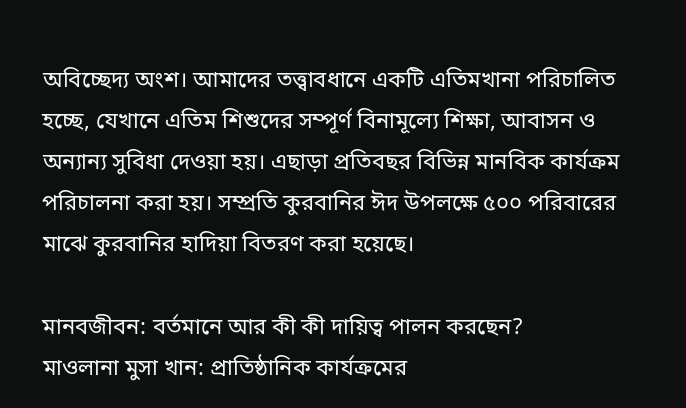অবিচ্ছেদ্য অংশ। আমাদের তত্ত্বাবধানে একটি এতিমখানা পরিচালিত হচ্ছে, যেখানে এতিম শিশুদের সম্পূর্ণ বিনামূল্যে শিক্ষা, আবাসন ও অন্যান্য সুবিধা দেওয়া হয়। এছাড়া প্রতিবছর বিভিন্ন মানবিক কার্যক্রম পরিচালনা করা হয়। সম্প্রতি কুরবানির ঈদ উপলক্ষে ৫০০ পরিবারের মাঝে কুরবানির হাদিয়া বিতরণ করা হয়েছে।

মানবজীবন: বর্তমানে আর কী কী দায়িত্ব পালন করছেন?
মাওলানা মুসা খান: প্রাতিষ্ঠানিক কার্যক্রমের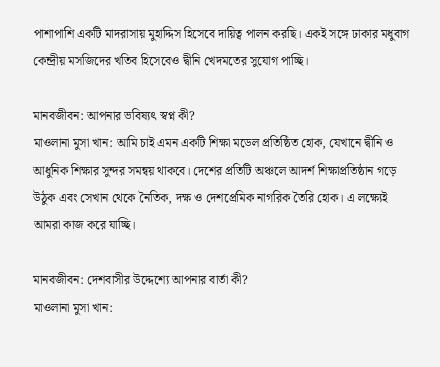পাশাপাশি একটি মাদরাসায় মুহাদ্দিস হিসেবে দায়িত্ব পালন করছি। একই সঙ্গে ঢাকার মধুবাগ কেন্দ্রীয় মসজিদের খতিব হিসেবেও দ্বীনি খেদমতের সুযোগ পাচ্ছি।

মানবজীবন: আপনার ভবিষ্যৎ স্বপ্ন কী?
মাওলানা মুসা খান: আমি চাই এমন একটি শিক্ষা মডেল প্রতিষ্ঠিত হোক, যেখানে দ্বীনি ও আধুনিক শিক্ষার সুন্দর সমন্বয় থাকবে। দেশের প্রতিটি অঞ্চলে আদর্শ শিক্ষাপ্রতিষ্ঠান গড়ে উঠুক এবং সেখান থেকে নৈতিক, দক্ষ ও দেশপ্রেমিক নাগরিক তৈরি হোক। এ লক্ষ্যেই আমরা কাজ করে যাচ্ছি।

মানবজীবন: দেশবাসীর উদ্দেশ্যে আপনার বার্তা কী?
মাওলানা মুসা খান: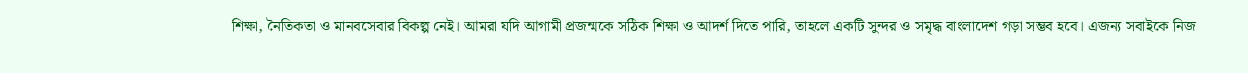শিক্ষা, নৈতিকতা ও মানবসেবার বিকল্প নেই। আমরা যদি আগামী প্রজন্মকে সঠিক শিক্ষা ও আদর্শ দিতে পারি, তাহলে একটি সুন্দর ও সমৃদ্ধ বাংলাদেশ গড়া সম্ভব হবে। এজন্য সবাইকে নিজ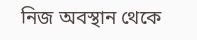নিজ অবস্থান থেকে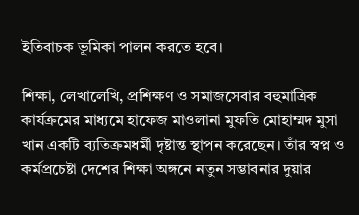ইতিবাচক ভূমিকা পালন করতে হবে।

শিক্ষা, লেখালেখি, প্রশিক্ষণ ও সমাজসেবার বহুমাত্রিক কার্যক্রমের মাধ্যমে হাফেজ মাওলানা মুফতি মোহাম্মদ মুসা খান একটি ব্যতিক্রমধর্মী দৃষ্টান্ত স্থাপন করেছেন। তাঁর স্বপ্ন ও কর্মপ্রচেষ্টা দেশের শিক্ষা অঙ্গনে নতুন সম্ভাবনার দুয়ার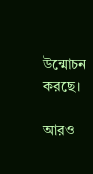উন্মোচন করছে।

আরও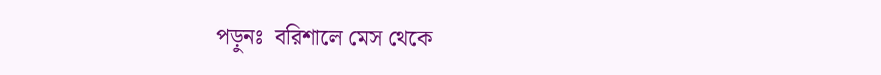পড়ুনঃ  বরিশালে মেস থেকে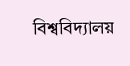বিশ্ববিদ্যালয়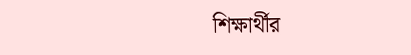শিক্ষার্থীর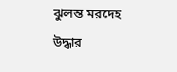ঝুলন্ত মরদেহ উদ্ধার